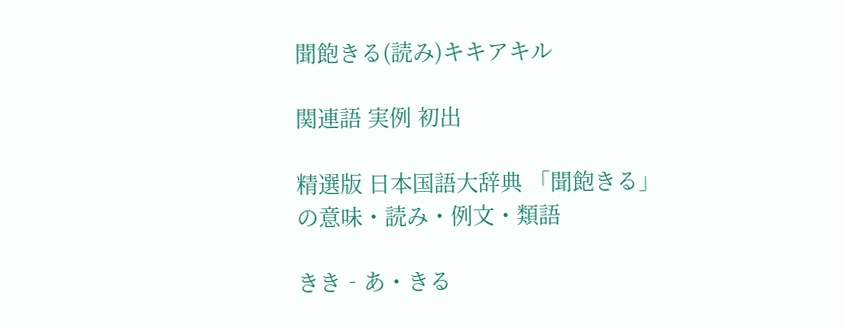聞飽きる(読み)キキアキル

関連語 実例 初出

精選版 日本国語大辞典 「聞飽きる」の意味・読み・例文・類語

きき‐あ・きる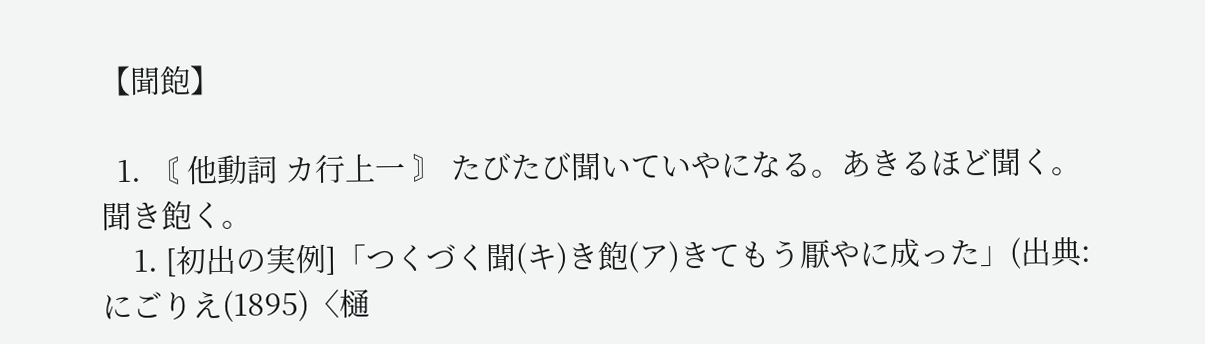【聞飽】

  1. 〘 他動詞 カ行上一 〙 たびたび聞いていやになる。あきるほど聞く。聞き飽く。
    1. [初出の実例]「つくづく聞(キ)き飽(ア)きてもう厭やに成った」(出典:にごりえ(1895)〈樋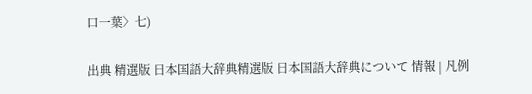口一葉〉七)

出典 精選版 日本国語大辞典精選版 日本国語大辞典について 情報 | 凡例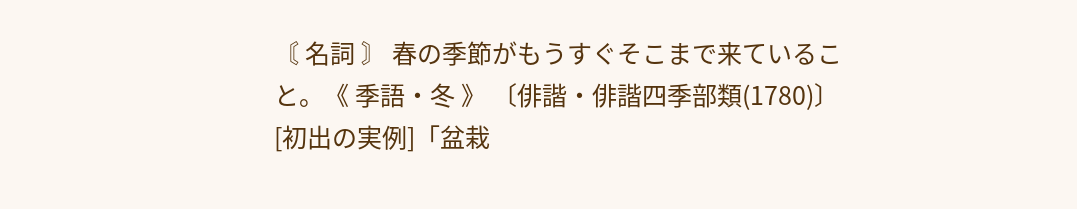〘 名詞 〙 春の季節がもうすぐそこまで来ていること。《 季語・冬 》 〔俳諧・俳諧四季部類(1780)〕[初出の実例]「盆栽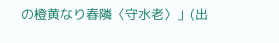の橙黄なり春隣〈守水老〉」(出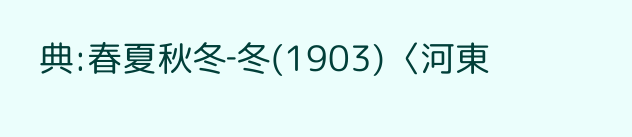典:春夏秋冬‐冬(1903)〈河東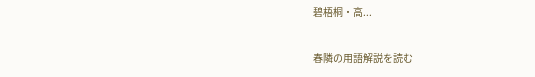碧梧桐・高...

春隣の用語解説を読む